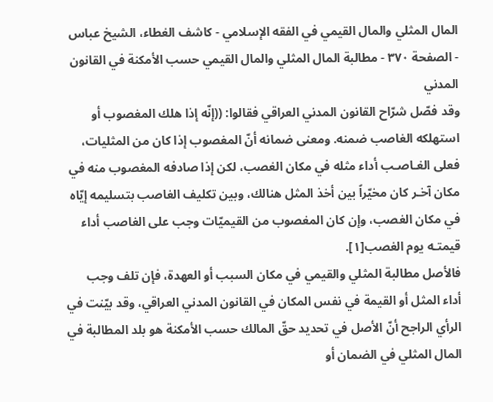المال المثلي والمال القيمي في الفقه الإسلامي - كاشف الغطاء، الشيخ عباس - الصفحة ٣٧٠ - مطالبة المال المثلي والمال القيمي حسب الأمكنة في القانون المدني
وقد فصّل شرّاح القانون المدني العراقي فقالوا: ((إنّه إذا هلك المغصوب أو استهلكه الغاصب ضمنه. ومعنى ضمانه أنّ المغصوب إذا كان من المثليات، فعلى الغـاصـب أداء مثله في مكان الغصب، لكن إذا صادفه المغصوب منه في مكان آخـر كان مخيّراً بين أخذ المثل هنالك، وبين تكليف الغاصب بتسليمه إيّاه في مكان الغصب، وإن كان المغصوب من القيميّات وجب على الغاصب أداء قيمتـه يوم الغصب[١].
فالأصل مطالبة المثلي والقيمي في مكان السبب أو العهدة، فإن تلف وجب أداء المثل أو القيمة في نفس المكان في القانون المدني العراقي، وقد بيّنت في الرأي الراجح أنّ الأصل في تحديد حقّ المالك حسب الأمكنة هو بلد المطالبة في المال المثلي في الضمان أو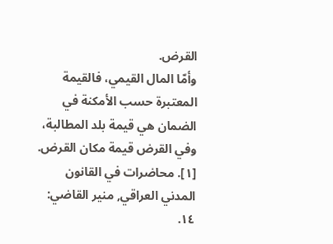القرض.
وأمّا المال القيمي، فالقيمة المعتبرة حسب الأمكنة في الضمان هي قيمة بلد المطالبة، وفي القرض قيمة مكان القرض.
[١]. محاضرات في القانون المدني العراقي, منير القاضي: ١٤.